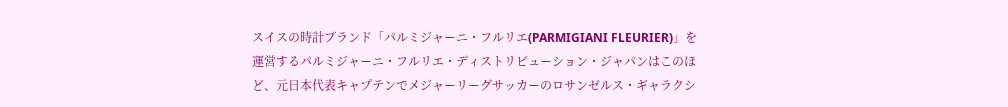スイスの時計ブランド「パルミジャーニ・フルリエ(PARMIGIANI FLEURIER)」を運営するパルミジャーニ・フルリエ・ディストリビューション・ジャパンはこのほど、元日本代表キャプテンでメジャーリーグサッカーのロサンゼルス・ギャラクシ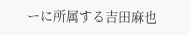ーに所属する吉田麻也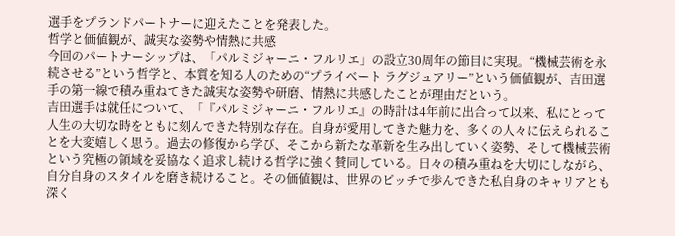選手をプランドパートナーに迎えたことを発表した。
哲学と価値観が、誠実な姿勢や情熱に共感
今回のパートナーシップは、「パルミジャーニ・フルリエ」の設立30周年の節目に実現。“機械芸術を永続させる”という哲学と、本質を知る人のための“プライベート ラグジュアリー”という価値観が、吉田選手の第一線で積み重ねてきた誠実な姿勢や研磨、情熱に共感したことが理由だという。
吉田選手は就任について、「『パルミジャーニ・フルリエ』の時計は4年前に出合って以来、私にとって人生の大切な時をともに刻んできた特別な存在。自身が愛用してきた魅力を、多くの人々に伝えられることを大変嬉しく思う。過去の修復から学び、そこから新たな革新を生み出していく姿勢、そして機械芸術という究極の領域を妥協なく追求し続ける哲学に強く賛同している。日々の積み重ねを大切にしながら、自分自身のスタイルを磨き続けること。その価値観は、世界のピッチで歩んできた私自身のキャリアとも深く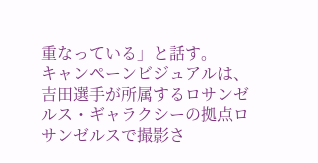重なっている」と話す。
キャンペーンビジュアルは、吉田選手が所属するロサンゼルス・ギャラクシーの拠点ロサンゼルスで撮影さ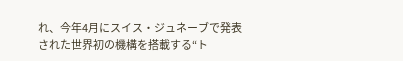れ、今年4月にスイス・ジュネーブで発表された世界初の機構を搭載する“ト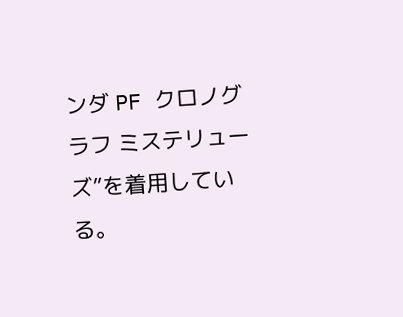ンダ PF クロノグラフ ミステリューズ”を着用している。